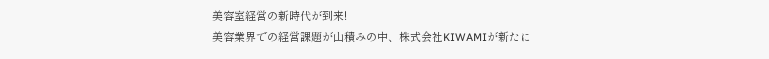美容室経営の新時代が到来!
美容業界での経営課題が山積みの中、株式会社KIWAMIが新たに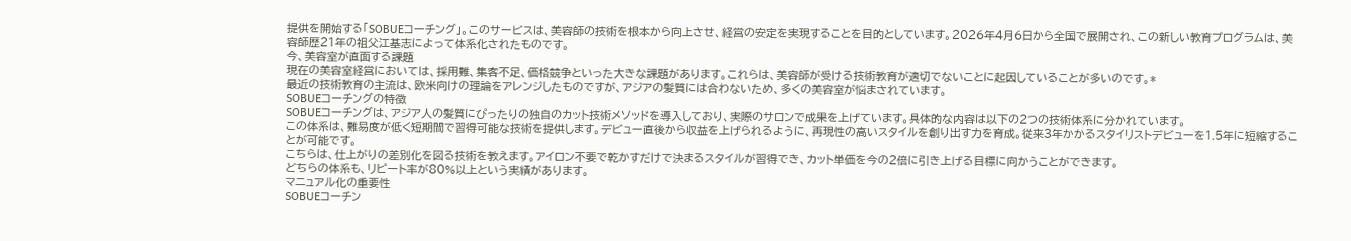提供を開始する「SOBUEコーチング」。このサービスは、美容師の技術を根本から向上させ、経営の安定を実現することを目的としています。2026年4月6日から全国で展開され、この新しい教育プログラムは、美容師歴21年の祖父江基志によって体系化されたものです。
今、美容室が直面する課題
現在の美容室経営においては、採用難、集客不足、価格競争といった大きな課題があります。これらは、美容師が受ける技術教育が適切でないことに起因していることが多いのです。*
最近の技術教育の主流は、欧米向けの理論をアレンジしたものですが、アジアの髪質には合わないため、多くの美容室が悩まされています。
SOBUEコーチングの特徴
SOBUEコーチングは、アジア人の髪質にぴったりの独自のカット技術メソッドを導入しており、実際のサロンで成果を上げています。具体的な内容は以下の2つの技術体系に分かれています。
この体系は、難易度が低く短期間で習得可能な技術を提供します。デビュー直後から収益を上げられるように、再現性の高いスタイルを創り出す力を育成。従来3年かかるスタイリストデビューを1.5年に短縮することが可能です。
こちらは、仕上がりの差別化を図る技術を教えます。アイロン不要で乾かすだけで決まるスタイルが習得でき、カット単価を今の2倍に引き上げる目標に向かうことができます。
どちらの体系も、リピート率が80%以上という実績があります。
マニュアル化の重要性
SOBUEコーチン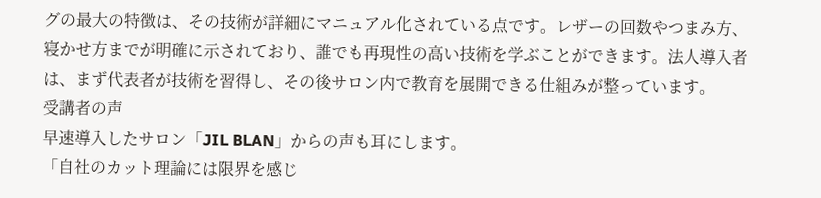グの最大の特徴は、その技術が詳細にマニュアル化されている点です。レザーの回数やつまみ方、寝かせ方までが明確に示されており、誰でも再現性の高い技術を学ぶことができます。法人導入者は、まず代表者が技術を習得し、その後サロン内で教育を展開できる仕組みが整っています。
受講者の声
早速導入したサロン「JIL BLAN」からの声も耳にします。
「自社のカット理論には限界を感じ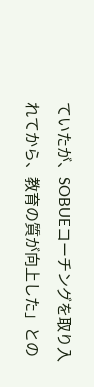ていたが、SOBUEコーチングを取り入れてから、教育の質が向上した」との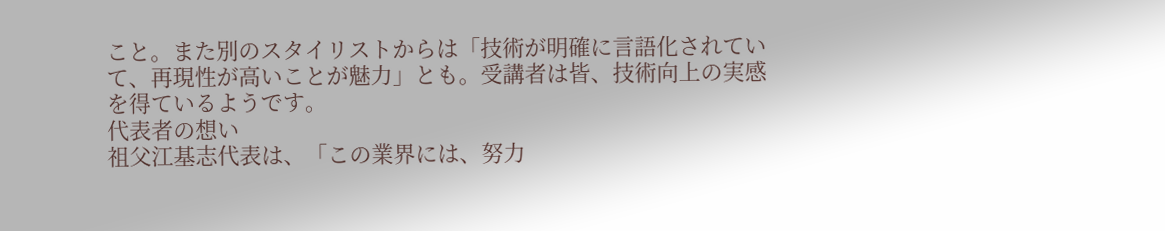こと。また別のスタイリストからは「技術が明確に言語化されていて、再現性が高いことが魅力」とも。受講者は皆、技術向上の実感を得ているようです。
代表者の想い
祖父江基志代表は、「この業界には、努力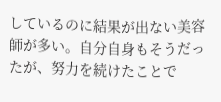しているのに結果が出ない美容師が多い。自分自身もそうだったが、努力を続けたことで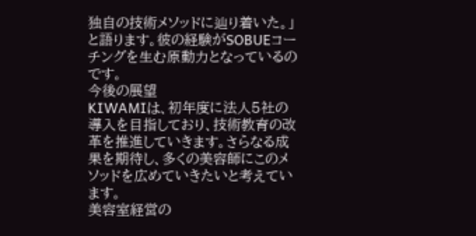独自の技術メソッドに辿り着いた。」と語ります。彼の経験がSOBUEコーチングを生む原動力となっているのです。
今後の展望
KIWAMIは、初年度に法人5社の導入を目指しており、技術教育の改革を推進していきます。さらなる成果を期待し、多くの美容師にこのメソッドを広めていきたいと考えています。
美容室経営の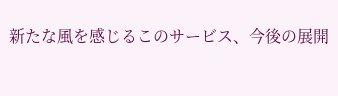新たな風を感じるこのサービス、今後の展開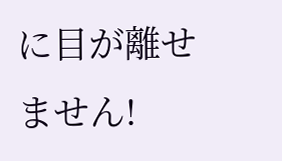に目が離せません!